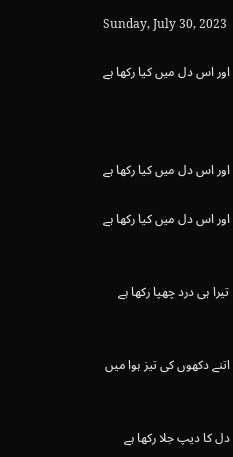Sunday, July 30, 2023

اور اس دل میں کیا رکھا ہے



اور اس دل میں کیا رکھا ہے

اور اس دل میں کیا رکھا ہے


تیرا ہی درد چھپا رکھا ہے


اتنے دکھوں کی تیز ہوا میں


دل کا دیپ جلا رکھا ہے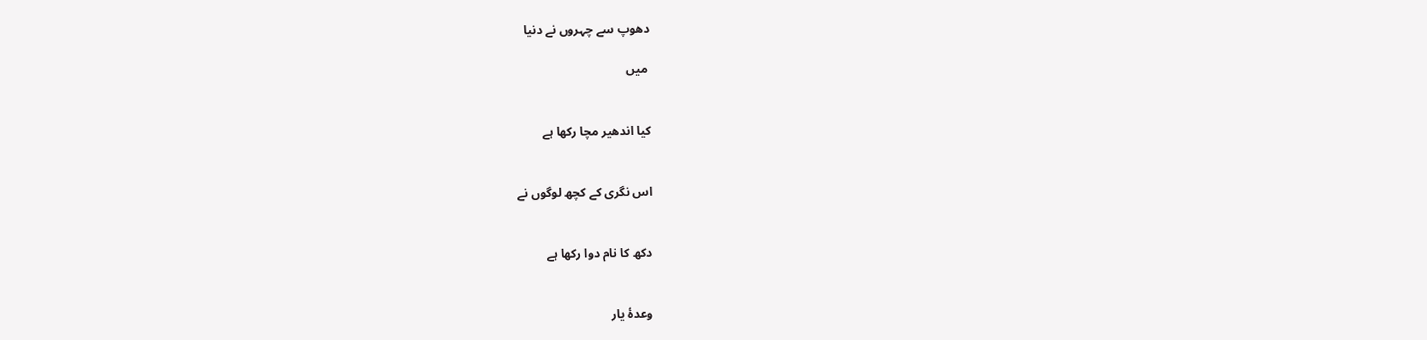دھوپ سے چہروں نے دنیا

 میں


کیا اندھیر مچا رکھا ہے


اس نگری کے کچھ لوگوں نے


دکھ کا نام دوا رکھا ہے


وعدۂ یار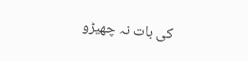کی بات نہ چھیڑو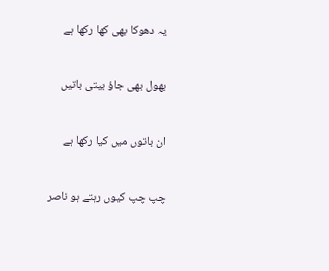یہ دھوکا بھی کھا رکھا ہے


بھول بھی جاؤ بیتی باتیں


ان باتوں میں کیا رکھا ہے


چپ چپ کیوں رہتے ہو ناصر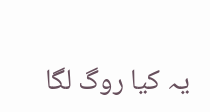یہ کیا روگ لگا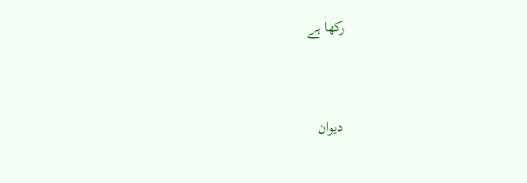رکھا ہے


دیوان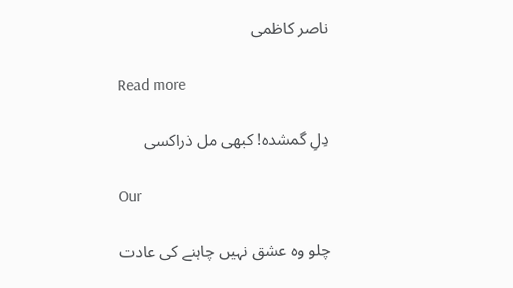ناصر کاظمی

Read more

دِلِ گمشدہ! کبھی مل ذراکسی

Our

چلو وہ عشق نہیں چاہنے کی عادت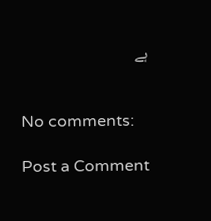ہے


No comments:

Post a Comment